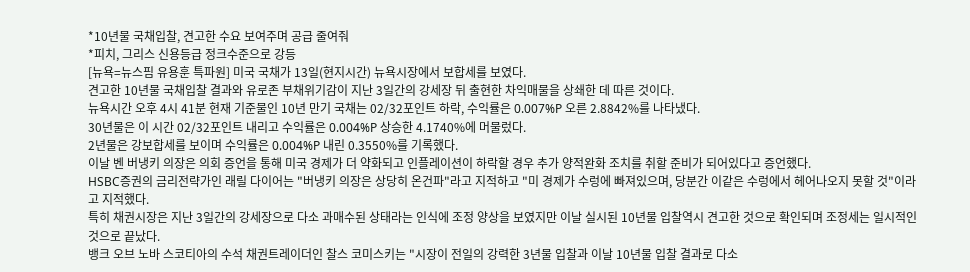*10년물 국채입찰, 견고한 수요 보여주며 공급 줄여줘
*피치, 그리스 신용등급 정크수준으로 강등
[뉴욕=뉴스핌 유용훈 특파원] 미국 국채가 13일(현지시간) 뉴욕시장에서 보합세를 보였다.
견고한 10년물 국채입찰 결과와 유로존 부채위기감이 지난 3일간의 강세장 뒤 출현한 차익매물을 상쇄한 데 따른 것이다.
뉴욕시간 오후 4시 41분 현재 기준물인 10년 만기 국채는 02/32포인트 하락, 수익률은 0.007%P 오른 2.8842%를 나타냈다.
30년물은 이 시간 02/32포인트 내리고 수익률은 0.004%P 상승한 4.1740%에 머물렀다.
2년물은 강보합세를 보이며 수익률은 0.004%P 내린 0.3550%를 기록했다.
이날 벤 버냉키 의장은 의회 증언을 통해 미국 경제가 더 약화되고 인플레이션이 하락할 경우 추가 양적완화 조치를 취할 준비가 되어있다고 증언했다.
HSBC증권의 금리전략가인 래릴 다이어는 "버냉키 의장은 상당히 온건파"라고 지적하고 "미 경제가 수렁에 빠져있으며, 당분간 이같은 수렁에서 헤어나오지 못할 것"이라고 지적했다.
특히 채권시장은 지난 3일간의 강세장으로 다소 과매수된 상태라는 인식에 조정 양상을 보였지만 이날 실시된 10년물 입찰역시 견고한 것으로 확인되며 조정세는 일시적인 것으로 끝났다.
뱅크 오브 노바 스코티아의 수석 채권트레이더인 찰스 코미스키는 "시장이 전일의 강력한 3년물 입찰과 이날 10년물 입찰 결과로 다소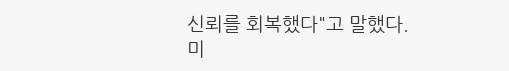신뢰를 회복했다"고 말했다.
미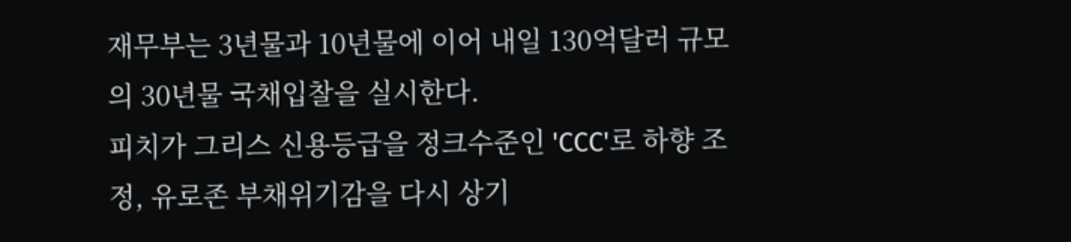재무부는 3년물과 10년물에 이어 내일 130억달러 규모의 30년물 국채입찰을 실시한다.
피치가 그리스 신용등급을 정크수준인 'CCC'로 하향 조정, 유로존 부채위기감을 다시 상기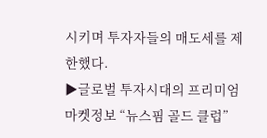시키며 투자자들의 매도세를 제한했다.
▶글로벌 투자시대의 프리미엄 마켓정보 “뉴스핌 골드 클럽”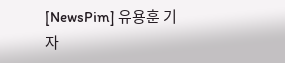[NewsPim] 유용훈 기자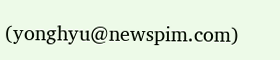(yonghyu@newspim.com)